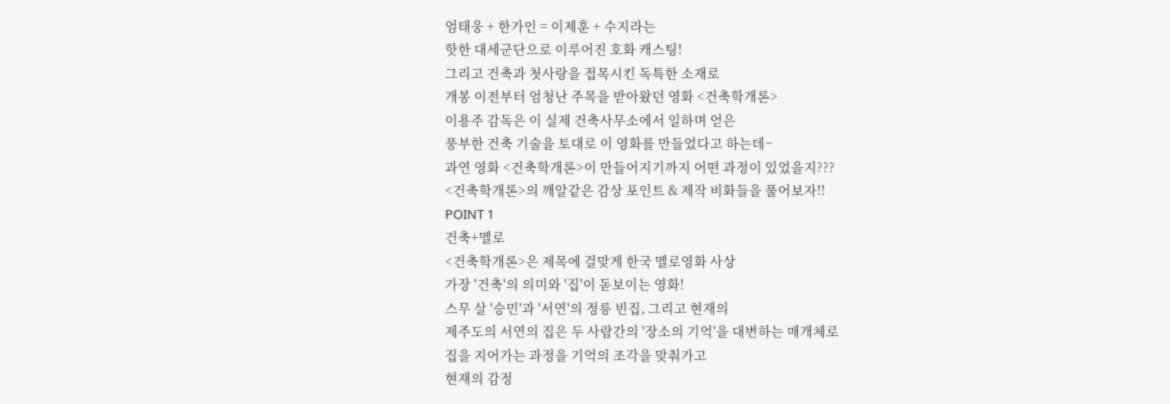엄태웅 + 한가인 = 이제훈 + 수지라는
핫한 대세군단으로 이루어진 호화 캐스팅!
그리고 건축과 첫사랑을 접목시킨 독특한 소재로
개봉 이전부터 엄청난 주목을 받아왔던 영화 <건축학개론>
이용주 감독은 이 실제 건축사무소에서 일하며 얻은
풍부한 건축 기술을 토대로 이 영화를 만들었다고 하는데~
과연 영화 <건축학개론>이 만들어지기까지 어떤 과정이 있었을지???
<건축학개론>의 깨알같은 감상 포인트 & 제작 비화들을 풀어보자!!
POINT 1
건축+멜로
<건축학개론>은 제목에 걸맞게 한국 멜로영화 사상
가장 '건축'의 의미와 '집'이 돋보이는 영화!
스무 살 '승민'과 '서연'의 정릉 빈집, 그리고 현재의
제주도의 서연의 집은 두 사람간의 '장소의 기억'을 대변하는 매개체로
집을 지어가는 과정을 기억의 조각을 맞춰가고
현재의 감정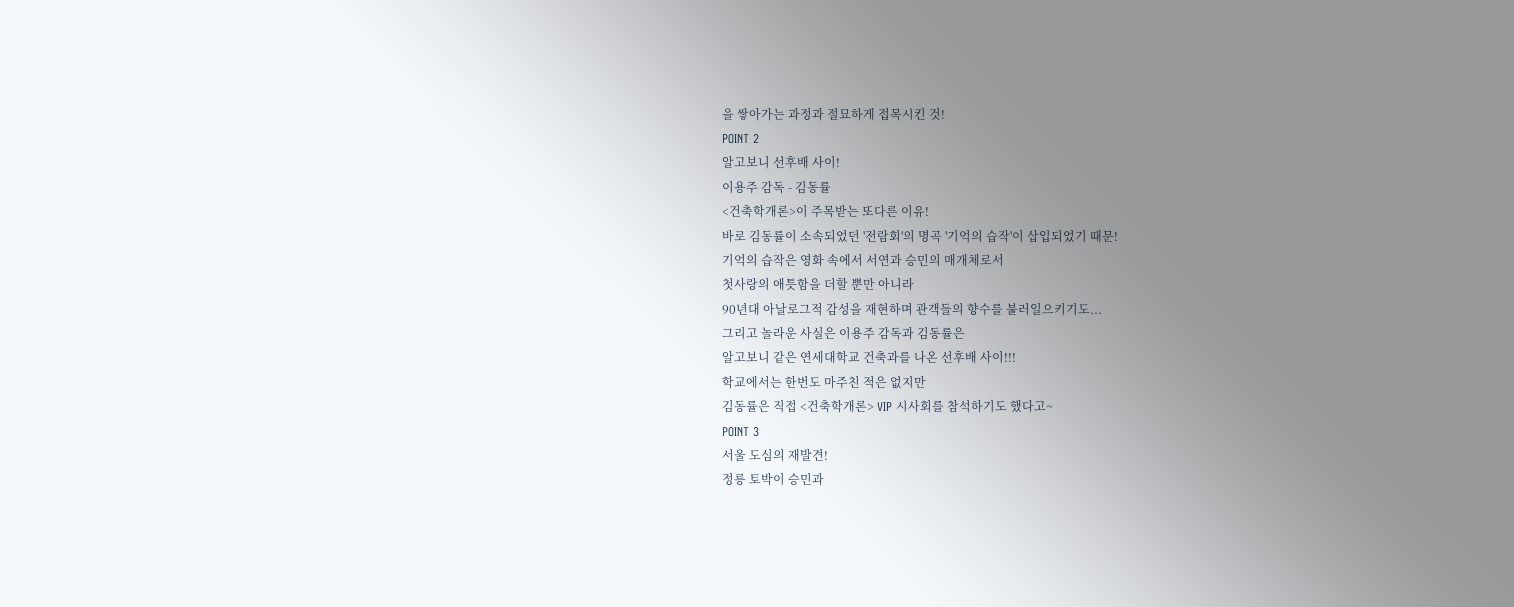을 쌓아가는 과정과 절묘하게 접목시킨 것!
POINT 2
알고보니 선후배 사이!
이용주 감독 - 김동률
<건축학개론>이 주목받는 또다른 이유!
바로 김동률이 소속되었던 '전람회'의 명곡 '기억의 습작'이 삽입되었기 때문!
기억의 습작은 영화 속에서 서연과 승민의 매개체로서
첫사랑의 애틋함을 더할 뿐만 아니라
90년대 아날로그적 감성을 재현하며 관객들의 향수를 불러일으키기도...
그리고 놀라운 사실은 이용주 감독과 김동률은
알고보니 같은 연세대학교 건축과를 나온 선후배 사이!!!
학교에서는 한번도 마주친 적은 없지만
김동률은 직접 <건축학개론> VIP 시사회를 참석하기도 했다고~
POINT 3
서울 도심의 재발견!
정릉 토박이 승민과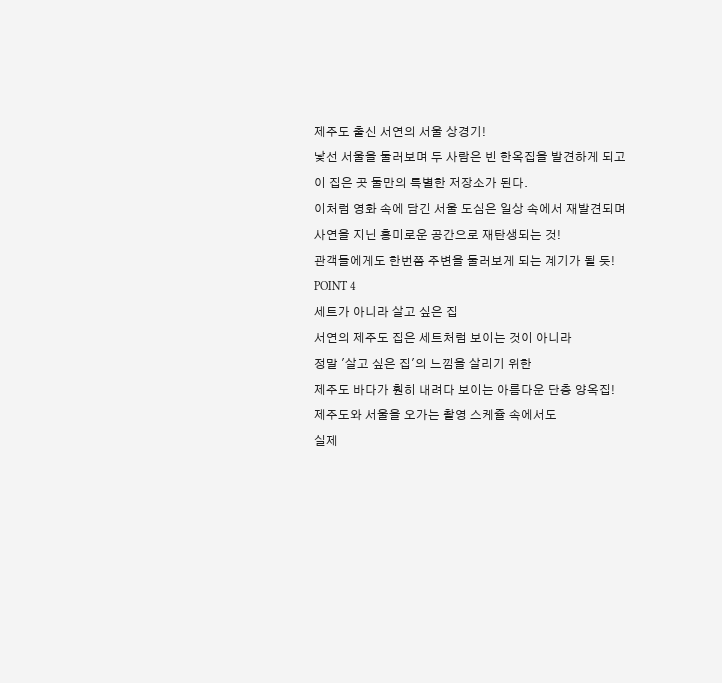제주도 출신 서연의 서울 상경기!
낯선 서울을 둘러보며 두 사람은 빈 한옥집을 발견하게 되고
이 집은 곳 둘만의 특별한 저장소가 된다.
이처럼 영화 속에 담긴 서울 도심은 일상 속에서 재발견되며
사연을 지닌 흥미로운 공간으로 재탄생되는 것!
관객들에게도 한번쯤 주변을 둘러보게 되는 계기가 될 듯!
POINT 4
세트가 아니라 살고 싶은 집
서연의 제주도 집은 세트처럼 보이는 것이 아니라
정말 '살고 싶은 집'의 느낌을 살리기 위한
제주도 바다가 훤히 내려다 보이는 아름다운 단층 양옥집!
제주도와 서울을 오가는 촬영 스케쥴 속에서도
실제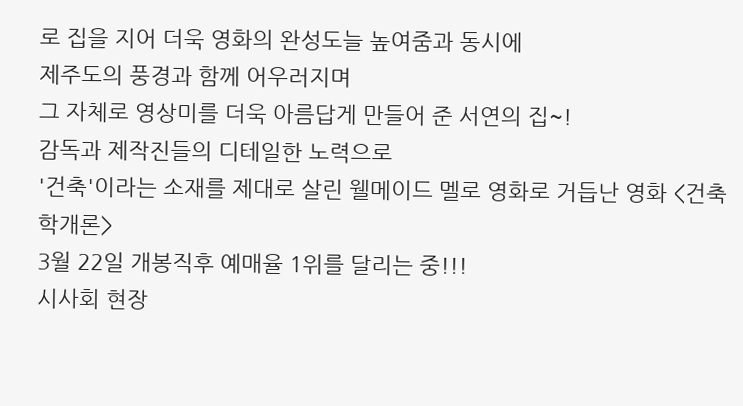로 집을 지어 더욱 영화의 완성도늘 높여줌과 동시에
제주도의 풍경과 함께 어우러지며
그 자체로 영상미를 더욱 아름답게 만들어 준 서연의 집~!
감독과 제작진들의 디테일한 노력으로
'건축'이라는 소재를 제대로 살린 웰메이드 멜로 영화로 거듭난 영화 <건축학개론>
3월 22일 개봉직후 예매율 1위를 달리는 중!!!
시사회 현장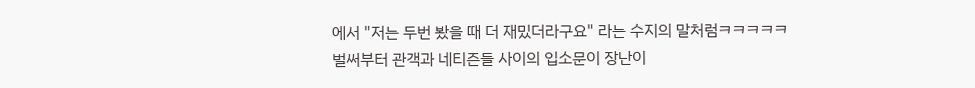에서 "저는 두번 봤을 때 더 재밌더라구요" 라는 수지의 말처럼ㅋㅋㅋㅋㅋ
벌써부터 관객과 네티즌들 사이의 입소문이 장난이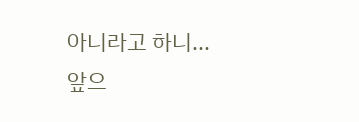아니라고 하니...
앞으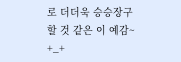로 더더욱 승승장구 할 것 같은 이 예감~ +_+